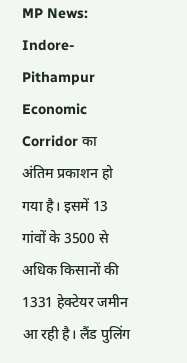MP News: Indore-Pithampur Economic Corridor का अंतिम प्रकाशन हो गया है। इसमें 13 गांवों के 3500 से अधिक किसानों की 1331 हेक्टेयर जमीन आ रही है। लैंड पुलिंग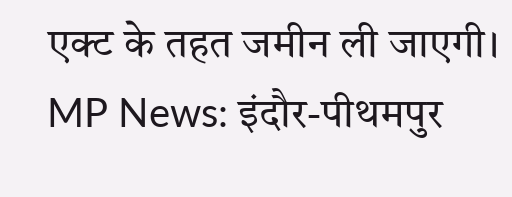एक्ट के तहत जमीन ली जाएगी।
MP News: इंदौर-पीथमपुर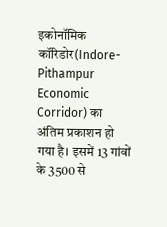इकोनॉमिक कॉरिडोर(Indore-Pithampur Economic Corridor) का अंतिम प्रकाशन हो गया है। इसमें 13 गांवों के 3500 से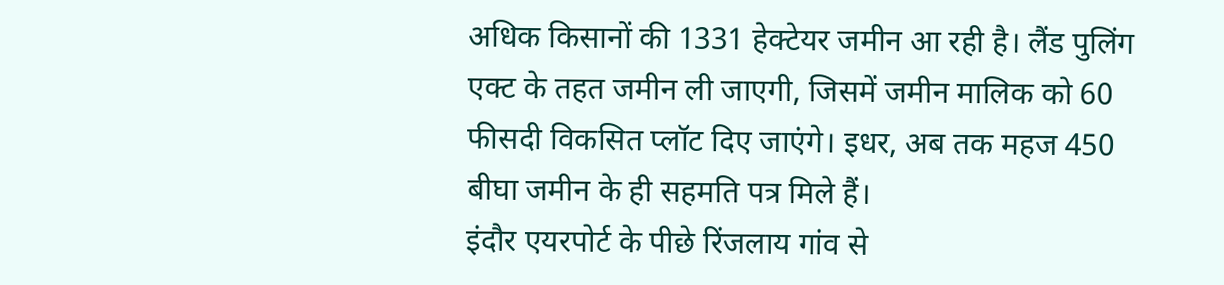अधिक किसानों की 1331 हेक्टेयर जमीन आ रही है। लैंड पुलिंग एक्ट के तहत जमीन ली जाएगी, जिसमें जमीन मालिक को 60 फीसदी विकसित प्लॉट दिए जाएंगे। इधर, अब तक महज 450 बीघा जमीन के ही सहमति पत्र मिले हैं।
इंदौर एयरपोर्ट के पीछे रिंजलाय गांव से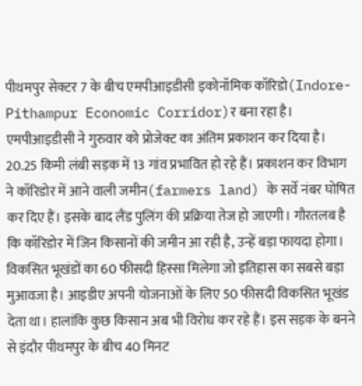पीथमपुर सेक्टर 7 के बीच एमपीआइडीसी इकोनॉमिक कॉरिडो(Indore-Pithampur Economic Corridor)र बना रहा है। एमपीआइडीसी ने गुरुवार को प्रोजेक्ट का अंतिम प्रकाशन कर दिया है। 20.25 किमी लंबी सड़क में 13 गांव प्रभावित हो रहे हैं। प्रकाशन कर विभाग ने कॉरिडोर में आने वाली जमीन(farmers land) के सर्वे नंबर घोषित कर दिए हैं। इसके बाद लैंड पुलिंग की प्रक्रिया तेज हो जाएगी। गौरतलब है कि कॉरिडोर में जिन किसानों की जमीन आ रही है, उन्हें बड़ा फायदा होगा। विकसित भूखंडों का 60 फीसदी हिस्सा मिलेगा जो इतिहास का सबसे बड़ा मुआवजा है। आइडीए अपनी योजनाओं के लिए 50 फीसदी विकसित भूखंड देता था। हालांकि कुछ किसान अब भी विरोध कर रहे हैं। इस सड़क के बनने से इंदौर पीथमपुर के बीच 40 मिनट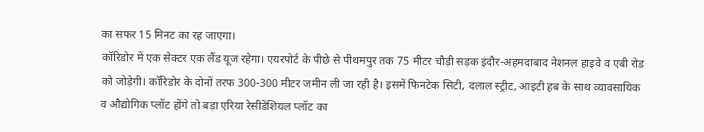का सफर 15 मिनट का रह जाएगा।
कॉरिडोर में एक सेक्टर एक लैंड यूज रहेगा। एयरपोर्ट के पीछे से पीथमपुर तक 75 मीटर चौड़ी सड़क इंदौर-अहमदाबाद नेशनल हाइवे व एबी रोड को जोड़ेगी। कॉरिडोर के दोनों तरफ 300-300 मीटर जमीन ली जा रही है। इसमें फिनटेक सिटी, दलाल स्ट्रीट, आइटी हब के साथ व्यावसायिक व औद्योगिक प्लॉट होंगे तो बड़ा एरिया रेसीडेंशियल प्लॉट का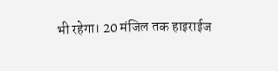भी रहेगा। 20 मंजिल तक हाइराईज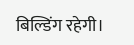बिल्डिंग रहेगी।